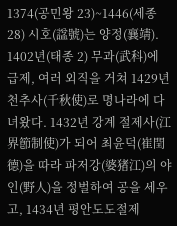1374(공민왕 23)~1446(세종 28) 시호(諡號)는 양정(襄靖). 1402년(태종 2) 무과(武科)에 급제, 여러 외직을 거쳐 1429년 천추사(千秋使)로 명나라에 다녀왔다. 1432년 강계 절제사(江界節制使)가 되어 최윤덕(崔閏德)을 따라 파저강(婆猪江)의 야인(野人)을 정벌하여 공을 세우고, 1434년 평안도도절제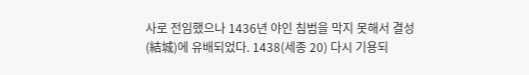사로 전임했으나 1436년 야인 침범을 막지 못해서 결성(結城)에 유배되었다. 1438(세종 20) 다시 기용되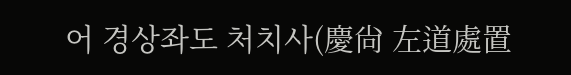어 경상좌도 처치사(慶尙 左道處置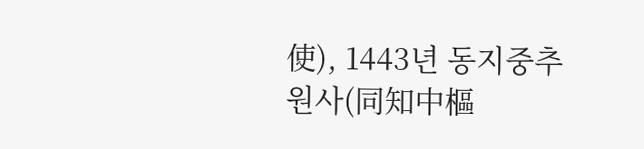使), 1443년 동지중추원사(同知中樞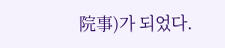院事)가 되었다.